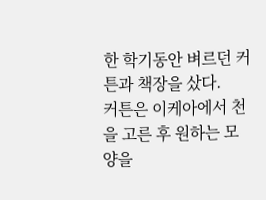한 학기동안 벼르던 커튼과 책장을 샀다.
커튼은 이케아에서 천을 고른 후 원하는 모양을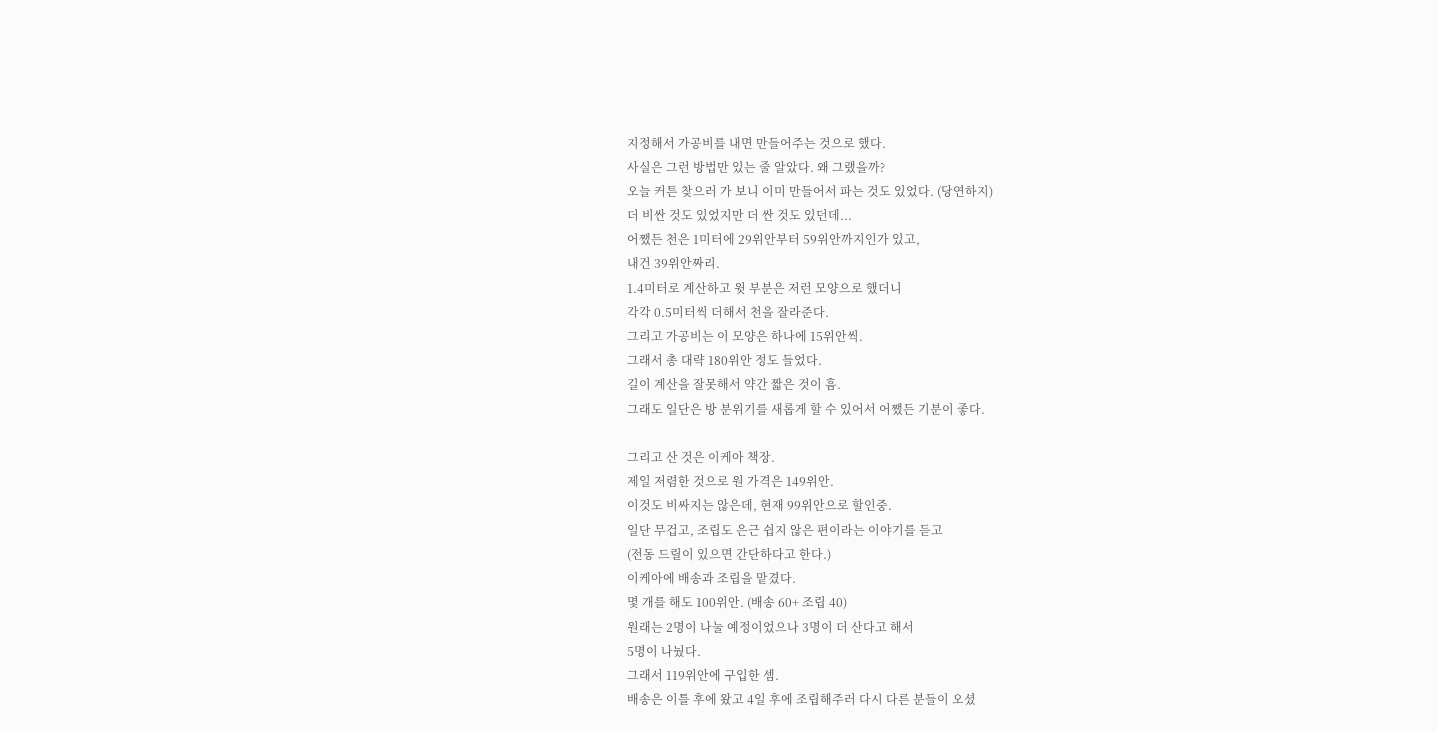지정해서 가공비를 내면 만들어주는 것으로 했다.
사실은 그런 방법만 있는 줄 알았다. 왜 그랬을까?
오늘 커튼 찾으러 가 보니 이미 만들어서 파는 것도 있었다. (당연하지)
더 비싼 것도 있었지만 더 싼 것도 있던데...
어쨌든 천은 1미터에 29위안부터 59위안까지인가 있고,
내건 39위안짜리.
1.4미터로 계산하고 윗 부분은 저런 모양으로 했더니
각각 0.5미터씩 더해서 천을 잘라준다.
그리고 가공비는 이 모양은 하나에 15위안씩.
그래서 총 대략 180위안 정도 들었다.
길이 계산을 잘못해서 약간 짧은 것이 흠.
그래도 일단은 방 분위기를 새롭게 할 수 있어서 어쨌든 기분이 좋다.

그리고 산 것은 이케아 책장.
제일 저렴한 것으로 원 가격은 149위안.
이것도 비싸지는 않은데, 현재 99위안으로 할인중.
일단 무겁고, 조립도 은근 쉽지 않은 편이라는 이야기를 듣고
(전동 드릴이 있으면 간단하다고 한다.)
이케아에 배송과 조립을 맡겼다.
몇 개를 해도 100위안. (배송 60+ 조립 40)
원래는 2명이 나눌 예정이었으나 3명이 더 산다고 해서
5명이 나눴다.
그래서 119위안에 구입한 셈.
배송은 이틀 후에 왔고 4일 후에 조립해주러 다시 다른 분들이 오셨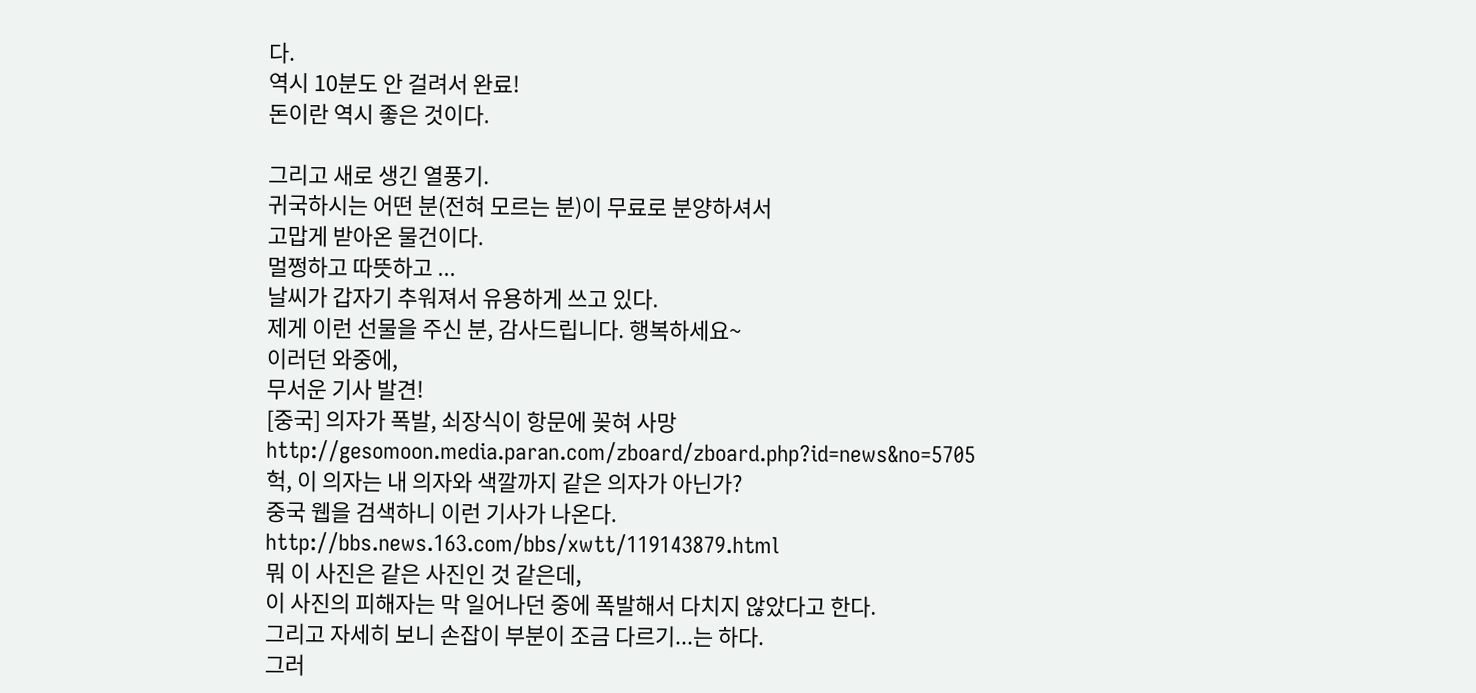다.
역시 10분도 안 걸려서 완료!
돈이란 역시 좋은 것이다.

그리고 새로 생긴 열풍기.
귀국하시는 어떤 분(전혀 모르는 분)이 무료로 분양하셔서
고맙게 받아온 물건이다.
멀쩡하고 따뜻하고 ...
날씨가 갑자기 추워져서 유용하게 쓰고 있다.
제게 이런 선물을 주신 분, 감사드립니다. 행복하세요~
이러던 와중에,
무서운 기사 발견!
[중국] 의자가 폭발, 쇠장식이 항문에 꽂혀 사망
http://gesomoon.media.paran.com/zboard/zboard.php?id=news&no=5705
헉, 이 의자는 내 의자와 색깔까지 같은 의자가 아닌가?
중국 웹을 검색하니 이런 기사가 나온다.
http://bbs.news.163.com/bbs/xwtt/119143879.html
뭐 이 사진은 같은 사진인 것 같은데,
이 사진의 피해자는 막 일어나던 중에 폭발해서 다치지 않았다고 한다.
그리고 자세히 보니 손잡이 부분이 조금 다르기...는 하다.
그러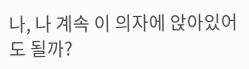나, 나 계속 이 의자에 앉아있어도 될까?